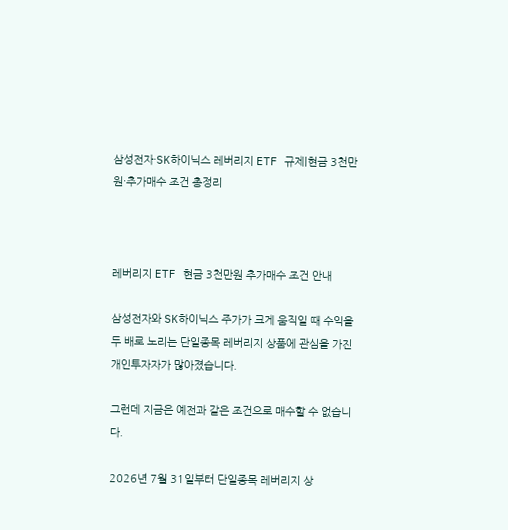삼성전자·SK하이닉스 레버리지 ETF 규제|현금 3천만원·추가매수 조건 총정리



레버리지 ETF 현금 3천만원 추가매수 조건 안내

삼성전자와 SK하이닉스 주가가 크게 움직일 때 수익을 두 배로 노리는 단일종목 레버리지 상품에 관심을 가진 개인투자자가 많아졌습니다.

그런데 지금은 예전과 같은 조건으로 매수할 수 없습니다.

2026년 7월 31일부터 단일종목 레버리지 상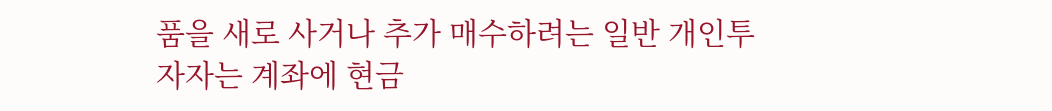품을 새로 사거나 추가 매수하려는 일반 개인투자자는 계좌에 현금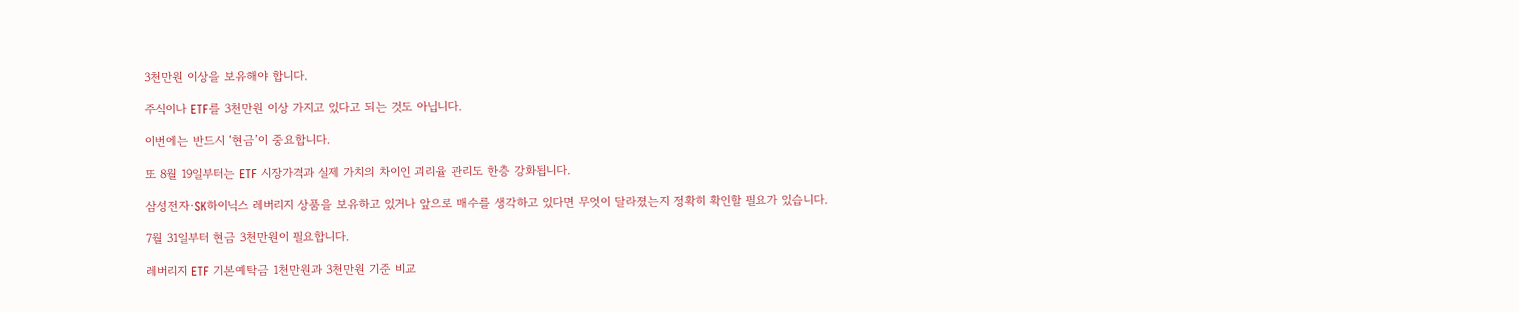3천만원 이상을 보유해야 합니다.

주식이나 ETF를 3천만원 이상 가지고 있다고 되는 것도 아닙니다.

이번에는 반드시 ‘현금’이 중요합니다.

또 8월 19일부터는 ETF 시장가격과 실제 가치의 차이인 괴리율 관리도 한층 강화됩니다.

삼성전자·SK하이닉스 레버리지 상품을 보유하고 있거나 앞으로 매수를 생각하고 있다면 무엇이 달라졌는지 정확히 확인할 필요가 있습니다.

7월 31일부터 현금 3천만원이 필요합니다.

레버리지 ETF 기본예탁금 1천만원과 3천만원 기준 비교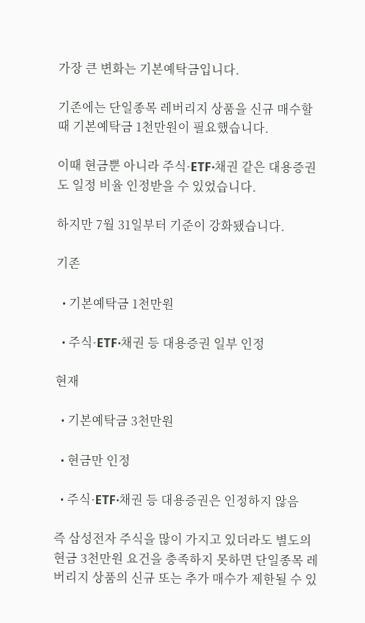가장 큰 변화는 기본예탁금입니다.

기존에는 단일종목 레버리지 상품을 신규 매수할 때 기본예탁금 1천만원이 필요했습니다.

이때 현금뿐 아니라 주식·ETF·채권 같은 대용증권도 일정 비율 인정받을 수 있었습니다.

하지만 7월 31일부터 기준이 강화됐습니다.

기존

  • 기본예탁금 1천만원

  • 주식·ETF·채권 등 대용증권 일부 인정

현재

  • 기본예탁금 3천만원

  • 현금만 인정

  • 주식·ETF·채권 등 대용증권은 인정하지 않음

즉 삼성전자 주식을 많이 가지고 있더라도 별도의 현금 3천만원 요건을 충족하지 못하면 단일종목 레버리지 상품의 신규 또는 추가 매수가 제한될 수 있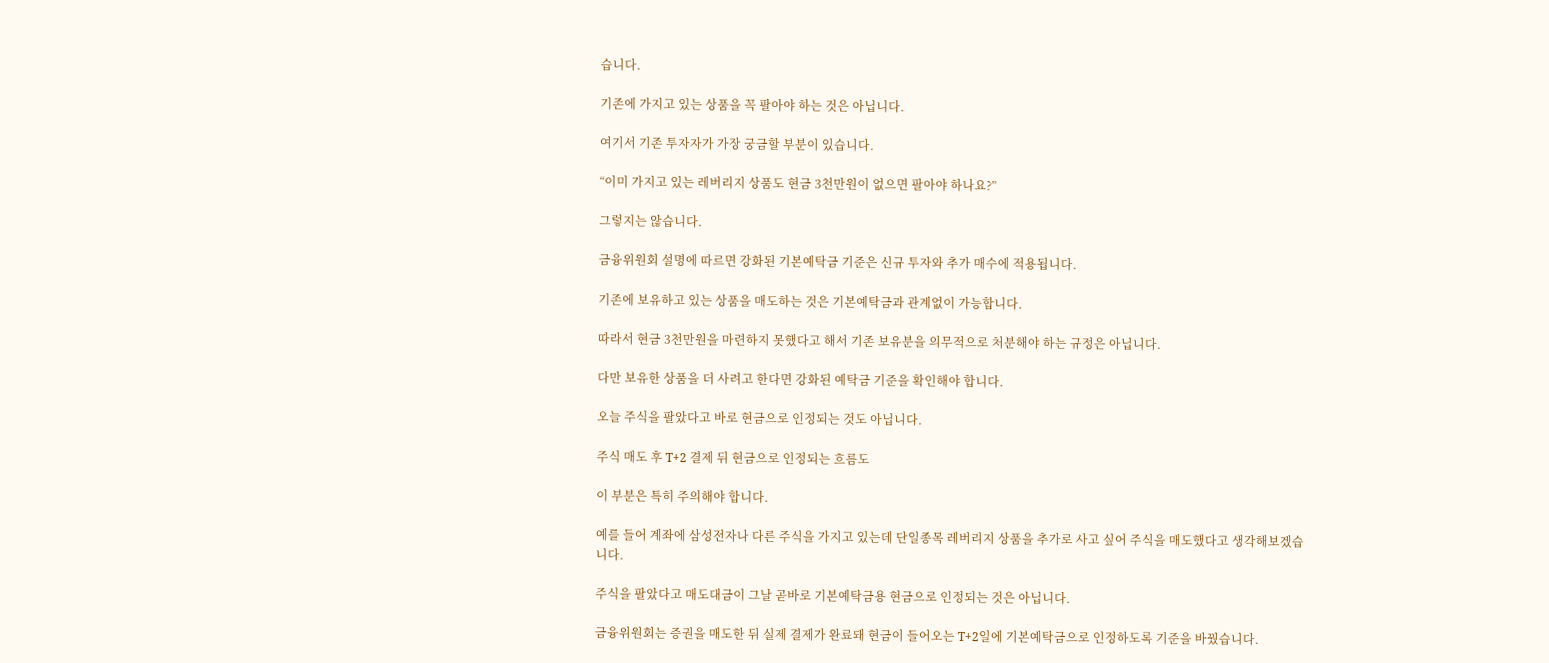습니다.

기존에 가지고 있는 상품을 꼭 팔아야 하는 것은 아닙니다.

여기서 기존 투자자가 가장 궁금할 부분이 있습니다.

“이미 가지고 있는 레버리지 상품도 현금 3천만원이 없으면 팔아야 하나요?”

그렇지는 않습니다.

금융위원회 설명에 따르면 강화된 기본예탁금 기준은 신규 투자와 추가 매수에 적용됩니다.

기존에 보유하고 있는 상품을 매도하는 것은 기본예탁금과 관계없이 가능합니다.

따라서 현금 3천만원을 마련하지 못했다고 해서 기존 보유분을 의무적으로 처분해야 하는 규정은 아닙니다.

다만 보유한 상품을 더 사려고 한다면 강화된 예탁금 기준을 확인해야 합니다.

오늘 주식을 팔았다고 바로 현금으로 인정되는 것도 아닙니다.

주식 매도 후 T+2 결제 뒤 현금으로 인정되는 흐름도

이 부분은 특히 주의해야 합니다.

예를 들어 계좌에 삼성전자나 다른 주식을 가지고 있는데 단일종목 레버리지 상품을 추가로 사고 싶어 주식을 매도했다고 생각해보겠습니다.

주식을 팔았다고 매도대금이 그날 곧바로 기본예탁금용 현금으로 인정되는 것은 아닙니다.

금융위원회는 증권을 매도한 뒤 실제 결제가 완료돼 현금이 들어오는 T+2일에 기본예탁금으로 인정하도록 기준을 바꿨습니다.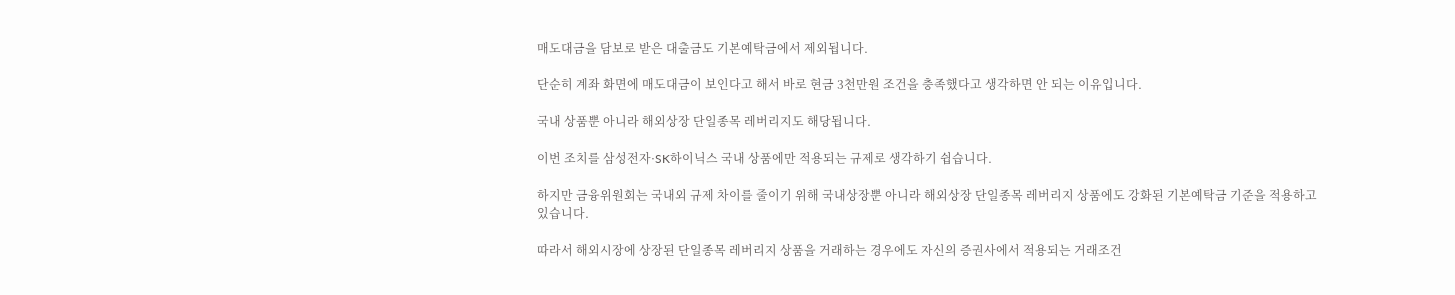매도대금을 담보로 받은 대출금도 기본예탁금에서 제외됩니다.

단순히 계좌 화면에 매도대금이 보인다고 해서 바로 현금 3천만원 조건을 충족했다고 생각하면 안 되는 이유입니다.

국내 상품뿐 아니라 해외상장 단일종목 레버리지도 해당됩니다.

이번 조치를 삼성전자·SK하이닉스 국내 상품에만 적용되는 규제로 생각하기 쉽습니다.

하지만 금융위원회는 국내외 규제 차이를 줄이기 위해 국내상장뿐 아니라 해외상장 단일종목 레버리지 상품에도 강화된 기본예탁금 기준을 적용하고 있습니다.

따라서 해외시장에 상장된 단일종목 레버리지 상품을 거래하는 경우에도 자신의 증권사에서 적용되는 거래조건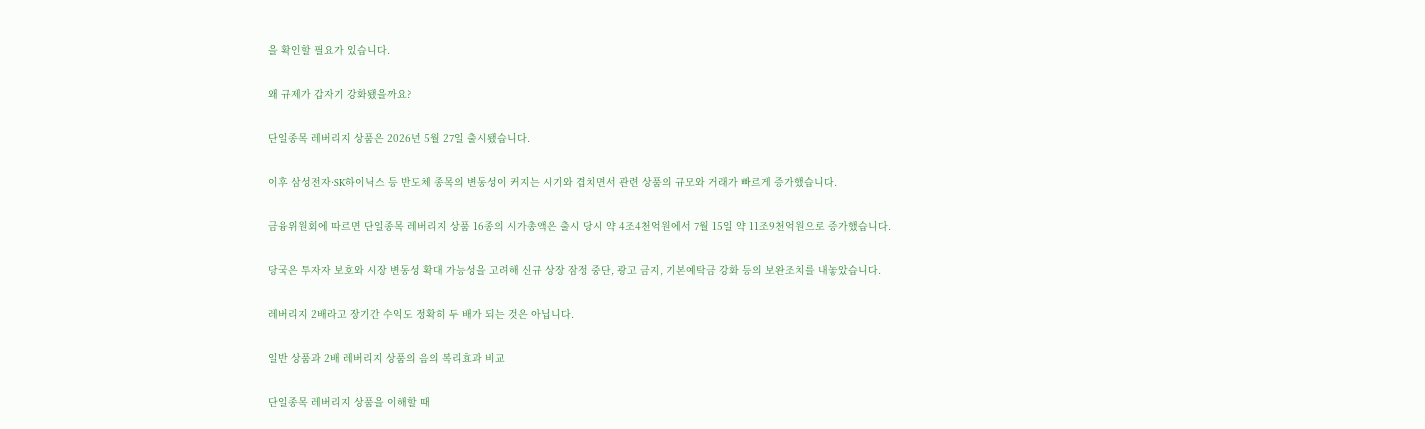을 확인할 필요가 있습니다.

왜 규제가 갑자기 강화됐을까요?

단일종목 레버리지 상품은 2026년 5월 27일 출시됐습니다.

이후 삼성전자·SK하이닉스 등 반도체 종목의 변동성이 커지는 시기와 겹치면서 관련 상품의 규모와 거래가 빠르게 증가했습니다.

금융위원회에 따르면 단일종목 레버리지 상품 16종의 시가총액은 출시 당시 약 4조4천억원에서 7월 15일 약 11조9천억원으로 증가했습니다.

당국은 투자자 보호와 시장 변동성 확대 가능성을 고려해 신규 상장 잠정 중단, 광고 금지, 기본예탁금 강화 등의 보완조치를 내놓았습니다.

레버리지 2배라고 장기간 수익도 정확히 두 배가 되는 것은 아닙니다.

일반 상품과 2배 레버리지 상품의 음의 복리효과 비교

단일종목 레버리지 상품을 이해할 때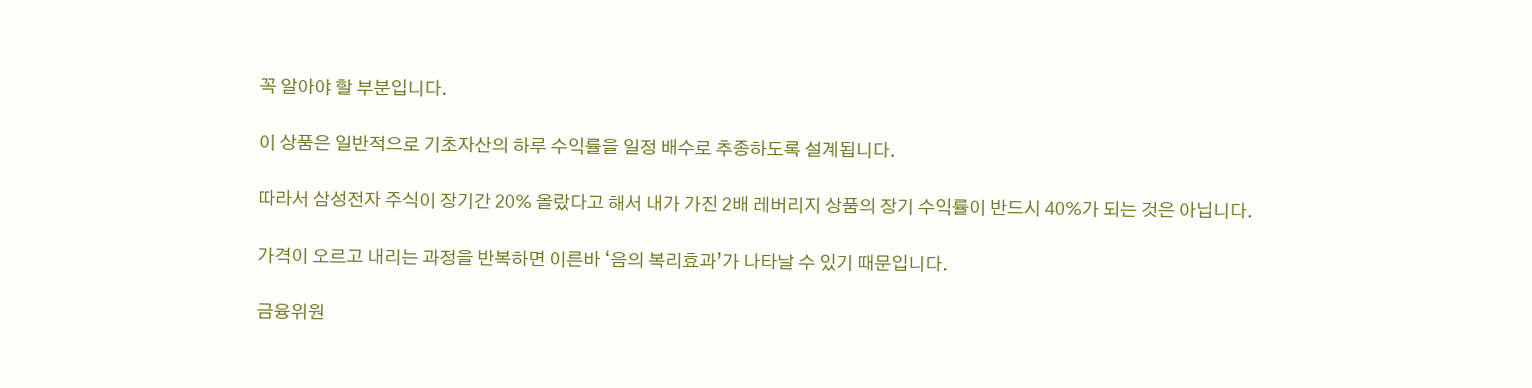꼭 알아야 할 부분입니다.

이 상품은 일반적으로 기초자산의 하루 수익률을 일정 배수로 추종하도록 설계됩니다.

따라서 삼성전자 주식이 장기간 20% 올랐다고 해서 내가 가진 2배 레버리지 상품의 장기 수익률이 반드시 40%가 되는 것은 아닙니다.

가격이 오르고 내리는 과정을 반복하면 이른바 ‘음의 복리효과’가 나타날 수 있기 때문입니다.

금융위원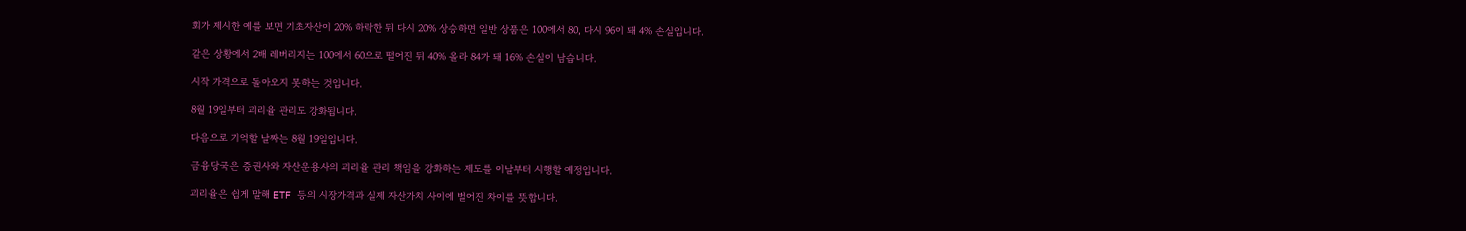회가 제시한 예를 보면 기초자산이 20% 하락한 뒤 다시 20% 상승하면 일반 상품은 100에서 80, 다시 96이 돼 4% 손실입니다.

같은 상황에서 2배 레버리지는 100에서 60으로 떨어진 뒤 40% 올라 84가 돼 16% 손실이 남습니다.

시작 가격으로 돌아오지 못하는 것입니다.

8월 19일부터 괴리율 관리도 강화됩니다.

다음으로 기억할 날짜는 8월 19일입니다.

금융당국은 증권사와 자산운용사의 괴리율 관리 책임을 강화하는 제도를 이날부터 시행할 예정입니다.

괴리율은 쉽게 말해 ETF 등의 시장가격과 실제 자산가치 사이에 벌어진 차이를 뜻합니다.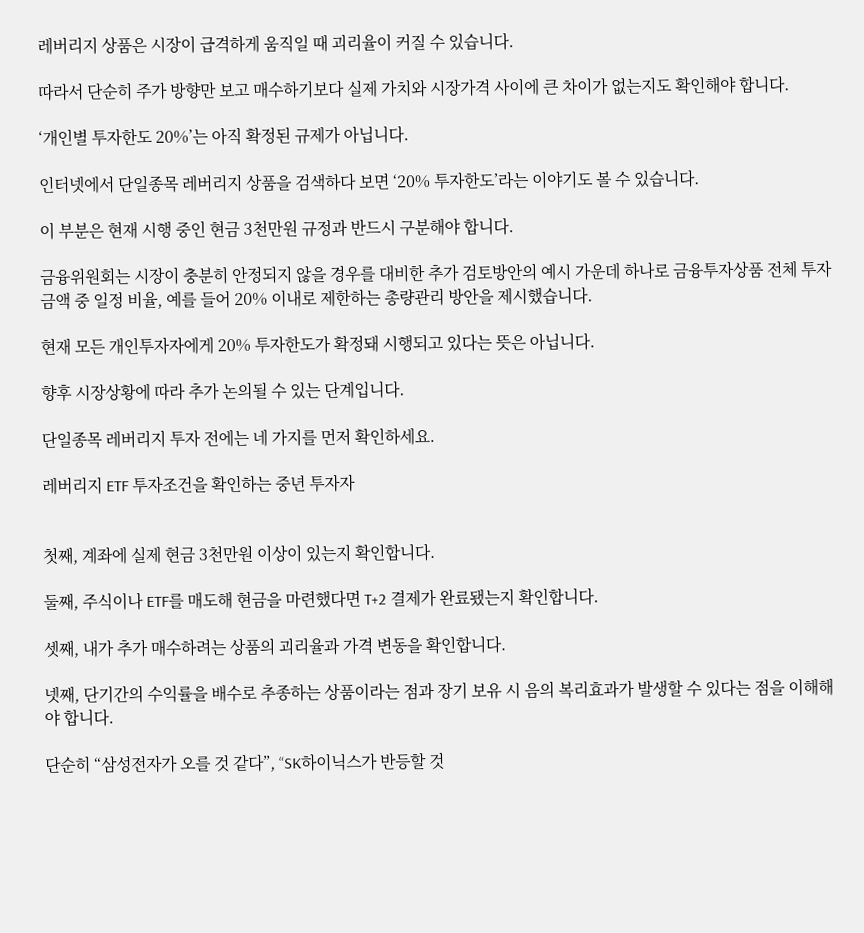레버리지 상품은 시장이 급격하게 움직일 때 괴리율이 커질 수 있습니다.

따라서 단순히 주가 방향만 보고 매수하기보다 실제 가치와 시장가격 사이에 큰 차이가 없는지도 확인해야 합니다.

‘개인별 투자한도 20%’는 아직 확정된 규제가 아닙니다.

인터넷에서 단일종목 레버리지 상품을 검색하다 보면 ‘20% 투자한도’라는 이야기도 볼 수 있습니다.

이 부분은 현재 시행 중인 현금 3천만원 규정과 반드시 구분해야 합니다.

금융위원회는 시장이 충분히 안정되지 않을 경우를 대비한 추가 검토방안의 예시 가운데 하나로 금융투자상품 전체 투자금액 중 일정 비율, 예를 들어 20% 이내로 제한하는 총량관리 방안을 제시했습니다.

현재 모든 개인투자자에게 20% 투자한도가 확정돼 시행되고 있다는 뜻은 아닙니다.

향후 시장상황에 따라 추가 논의될 수 있는 단계입니다.

단일종목 레버리지 투자 전에는 네 가지를 먼저 확인하세요.

레버리지 ETF 투자조건을 확인하는 중년 투자자


첫째, 계좌에 실제 현금 3천만원 이상이 있는지 확인합니다.

둘째, 주식이나 ETF를 매도해 현금을 마련했다면 T+2 결제가 완료됐는지 확인합니다.

셋째, 내가 추가 매수하려는 상품의 괴리율과 가격 변동을 확인합니다.

넷째, 단기간의 수익률을 배수로 추종하는 상품이라는 점과 장기 보유 시 음의 복리효과가 발생할 수 있다는 점을 이해해야 합니다.

단순히 “삼성전자가 오를 것 같다”, “SK하이닉스가 반등할 것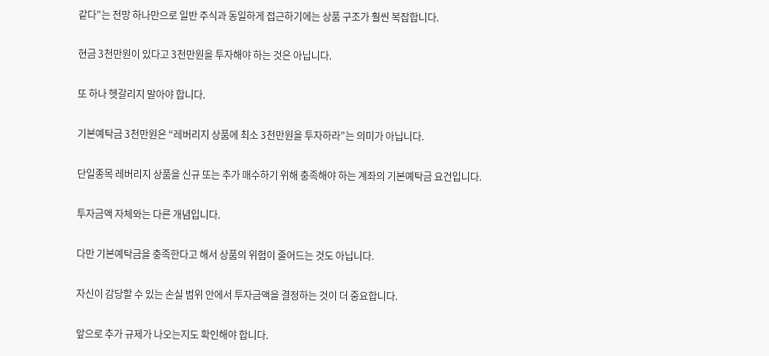같다”는 전망 하나만으로 일반 주식과 동일하게 접근하기에는 상품 구조가 훨씬 복잡합니다.

현금 3천만원이 있다고 3천만원을 투자해야 하는 것은 아닙니다.

또 하나 헷갈리지 말아야 합니다.

기본예탁금 3천만원은 “레버리지 상품에 최소 3천만원을 투자하라”는 의미가 아닙니다.

단일종목 레버리지 상품을 신규 또는 추가 매수하기 위해 충족해야 하는 계좌의 기본예탁금 요건입니다.

투자금액 자체와는 다른 개념입니다.

다만 기본예탁금을 충족한다고 해서 상품의 위험이 줄어드는 것도 아닙니다.

자신이 감당할 수 있는 손실 범위 안에서 투자금액을 결정하는 것이 더 중요합니다.

앞으로 추가 규제가 나오는지도 확인해야 합니다.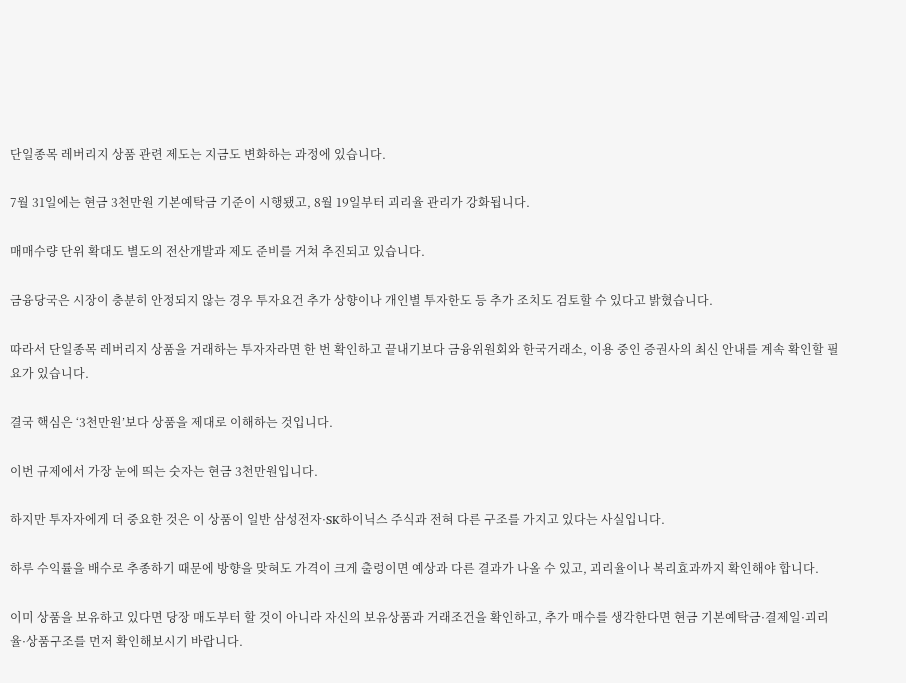단일종목 레버리지 상품 관련 제도는 지금도 변화하는 과정에 있습니다.

7월 31일에는 현금 3천만원 기본예탁금 기준이 시행됐고, 8월 19일부터 괴리율 관리가 강화됩니다.

매매수량 단위 확대도 별도의 전산개발과 제도 준비를 거쳐 추진되고 있습니다.

금융당국은 시장이 충분히 안정되지 않는 경우 투자요건 추가 상향이나 개인별 투자한도 등 추가 조치도 검토할 수 있다고 밝혔습니다.

따라서 단일종목 레버리지 상품을 거래하는 투자자라면 한 번 확인하고 끝내기보다 금융위원회와 한국거래소, 이용 중인 증권사의 최신 안내를 계속 확인할 필요가 있습니다.

결국 핵심은 ‘3천만원’보다 상품을 제대로 이해하는 것입니다.

이번 규제에서 가장 눈에 띄는 숫자는 현금 3천만원입니다.

하지만 투자자에게 더 중요한 것은 이 상품이 일반 삼성전자·SK하이닉스 주식과 전혀 다른 구조를 가지고 있다는 사실입니다.

하루 수익률을 배수로 추종하기 때문에 방향을 맞혀도 가격이 크게 출렁이면 예상과 다른 결과가 나올 수 있고, 괴리율이나 복리효과까지 확인해야 합니다.

이미 상품을 보유하고 있다면 당장 매도부터 할 것이 아니라 자신의 보유상품과 거래조건을 확인하고, 추가 매수를 생각한다면 현금 기본예탁금·결제일·괴리율·상품구조를 먼저 확인해보시기 바랍니다.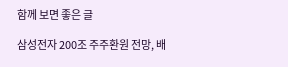함께 보면 좋은 글

삼성전자 200조 주주환원 전망, 배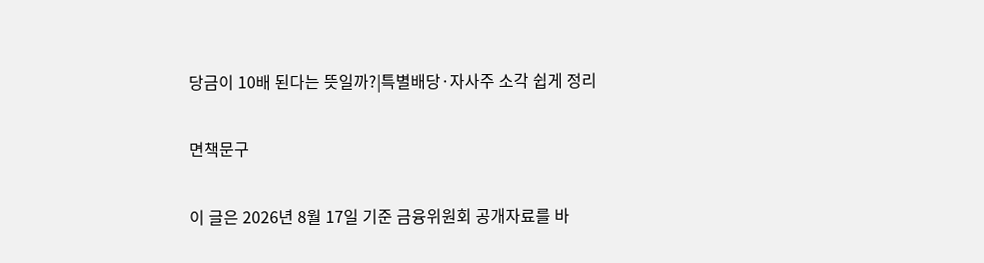당금이 10배 된다는 뜻일까?|특별배당·자사주 소각 쉽게 정리

면책문구

이 글은 2026년 8월 17일 기준 금융위원회 공개자료를 바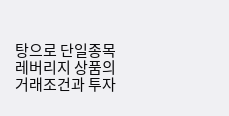탕으로 단일종목 레버리지 상품의 거래조건과 투자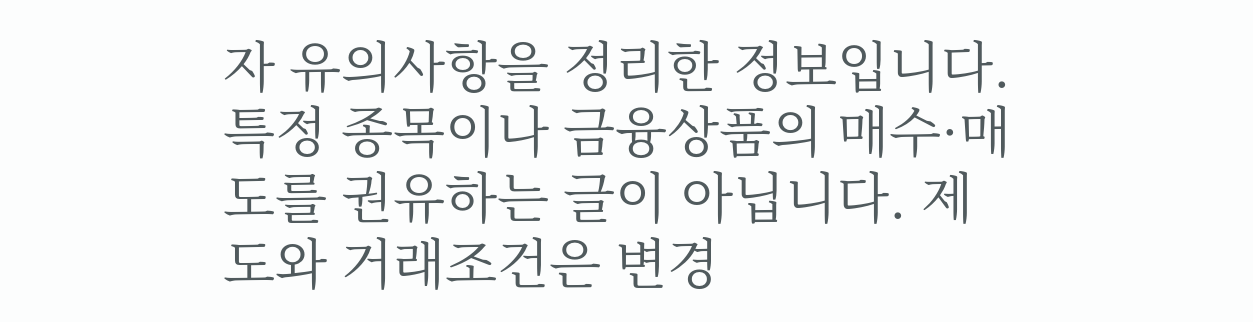자 유의사항을 정리한 정보입니다. 특정 종목이나 금융상품의 매수·매도를 권유하는 글이 아닙니다. 제도와 거래조건은 변경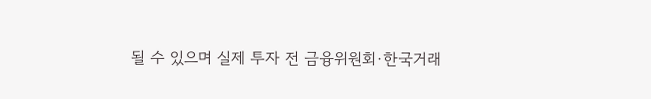될 수 있으며 실제 투자 전 금융위원회·한국거래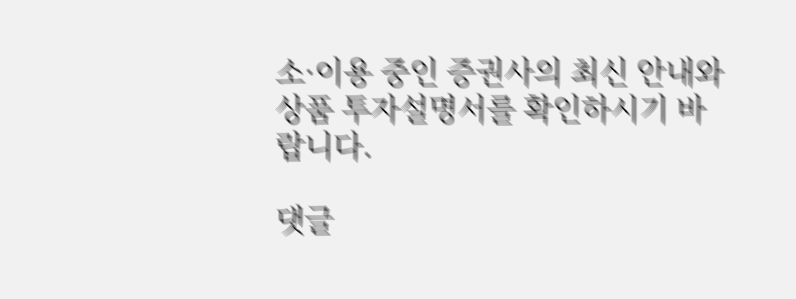소·이용 중인 증권사의 최신 안내와 상품 투자설명서를 확인하시기 바랍니다.

댓글